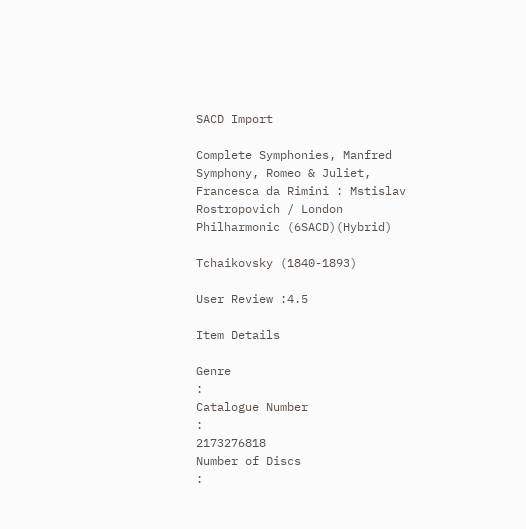SACD Import

Complete Symphonies, Manfred Symphony, Romeo & Juliet, Francesca da Rimini : Mstislav Rostropovich / London Philharmonic (6SACD)(Hybrid)

Tchaikovsky (1840-1893)

User Review :4.5

Item Details

Genre
:
Catalogue Number
:
2173276818
Number of Discs
: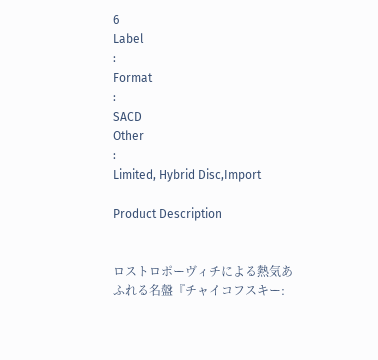6
Label
:
Format
:
SACD
Other
:
Limited, Hybrid Disc,Import

Product Description


ロストロポーヴィチによる熱気あふれる名盤『チャイコフスキー: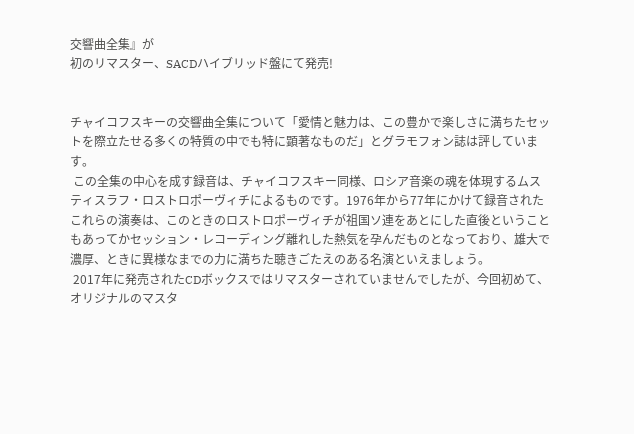交響曲全集』が
初のリマスター、SACDハイブリッド盤にて発売!


チャイコフスキーの交響曲全集について「愛情と魅力は、この豊かで楽しさに満ちたセットを際立たせる多くの特質の中でも特に顕著なものだ」とグラモフォン誌は評しています。
 この全集の中心を成す録音は、チャイコフスキー同様、ロシア音楽の魂を体現するムスティスラフ・ロストロポーヴィチによるものです。1976年から77年にかけて録音されたこれらの演奏は、このときのロストロポーヴィチが祖国ソ連をあとにした直後ということもあってかセッション・レコーディング離れした熱気を孕んだものとなっており、雄大で濃厚、ときに異様なまでの力に満ちた聴きごたえのある名演といえましょう。
 2017年に発売されたCDボックスではリマスターされていませんでしたが、今回初めて、オリジナルのマスタ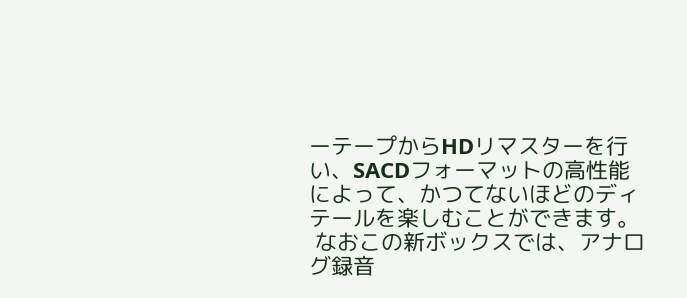ーテープからHDリマスターを行い、SACDフォーマットの高性能によって、かつてないほどのディテールを楽しむことができます。
 なおこの新ボックスでは、アナログ録音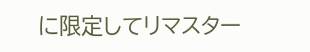に限定してリマスター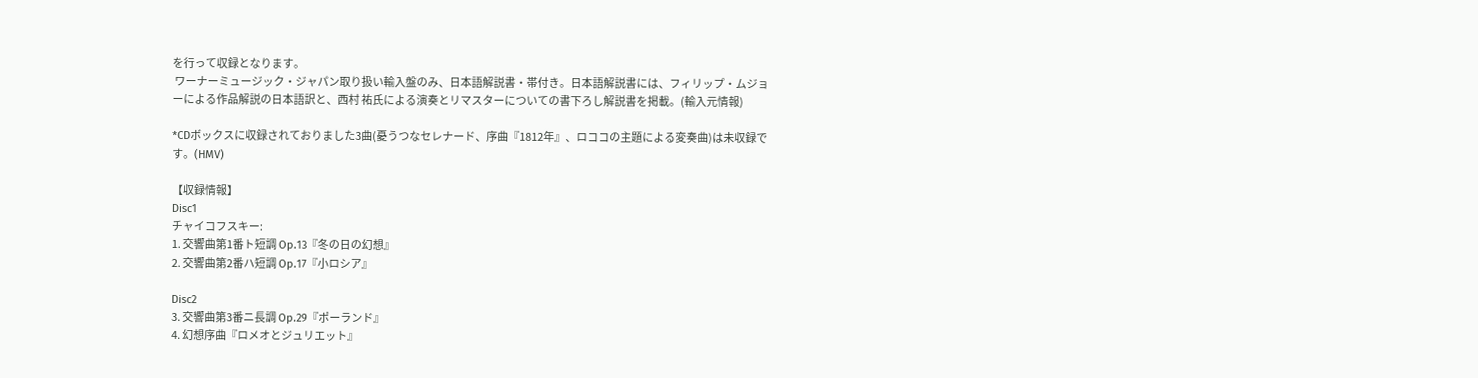を行って収録となります。
 ワーナーミュージック・ジャパン取り扱い輸入盤のみ、日本語解説書・帯付き。日本語解説書には、フィリップ・ムジョーによる作品解説の日本語訳と、西村 祐氏による演奏とリマスターについての書下ろし解説書を掲載。(輸入元情報)

*CDボックスに収録されておりました3曲(憂うつなセレナード、序曲『1812年』、ロココの主題による変奏曲)は未収録です。(HMV)

【収録情報】
Disc1
チャイコフスキー:
1. 交響曲第1番ト短調 Op.13『冬の日の幻想』
2. 交響曲第2番ハ短調 Op.17『小ロシア』

Disc2
3. 交響曲第3番ニ長調 Op.29『ポーランド』
4. 幻想序曲『ロメオとジュリエット』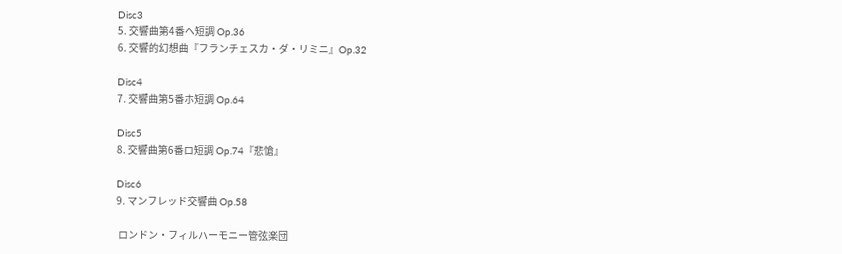Disc3
5. 交響曲第4番ヘ短調 Op.36
6. 交響的幻想曲『フランチェスカ・ダ・リミニ』Op.32

Disc4
7. 交響曲第5番ホ短調 Op.64

Disc5
8. 交響曲第6番ロ短調 Op.74『悲愴』

Disc6
9. マンフレッド交響曲 Op.58

 ロンドン・フィルハーモニー管弦楽団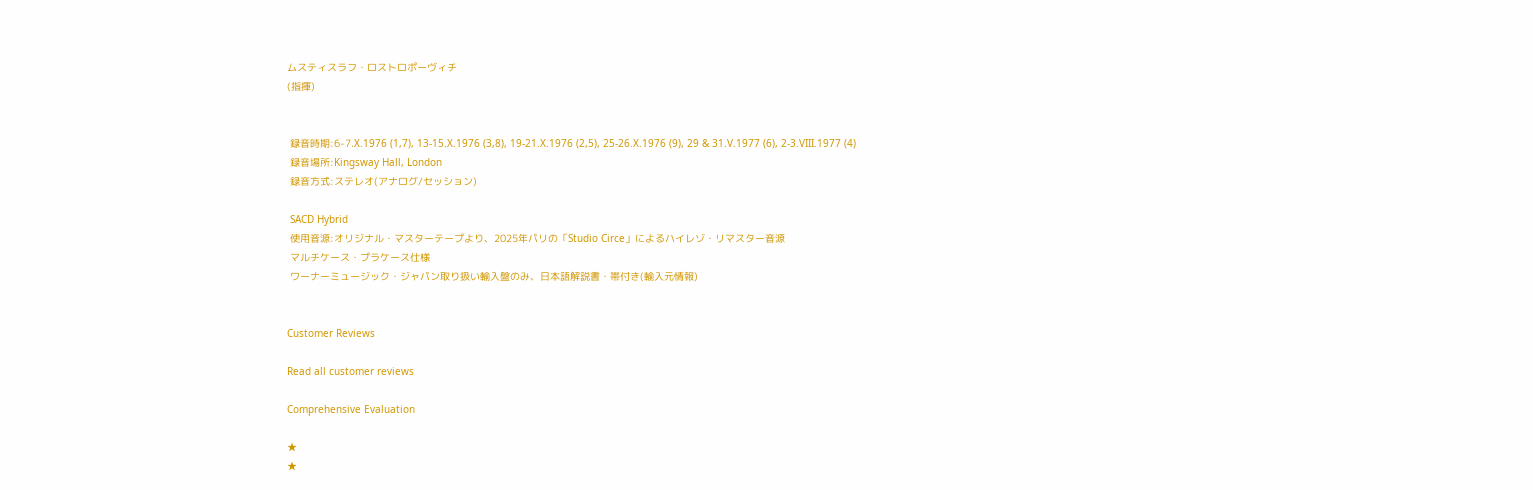ムスティスラフ・ロストロポーヴィチ
(指揮)


 録音時期:6-7.X.1976 (1,7), 13-15.X.1976 (3,8), 19-21.X.1976 (2,5), 25-26.X.1976 (9), 29 & 31.V.1977 (6), 2-3.VIII.1977 (4)
 録音場所:Kingsway Hall, London
 録音方式:ステレオ(アナログ/セッション)

 SACD Hybrid
 使用音源:オリジナル・マスターテープより、2025年パリの「Studio Circe」によるハイレゾ・リマスター音源
 マルチケース・プラケース仕様
 ワーナーミュージック・ジャパン取り扱い輸入盤のみ、日本語解説書・帯付き(輸入元情報)


Customer Reviews

Read all customer reviews

Comprehensive Evaluation

★
★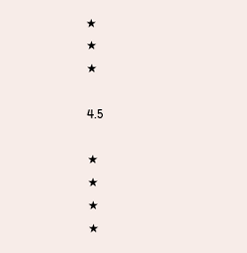★
★
★

4.5

★
★
★
★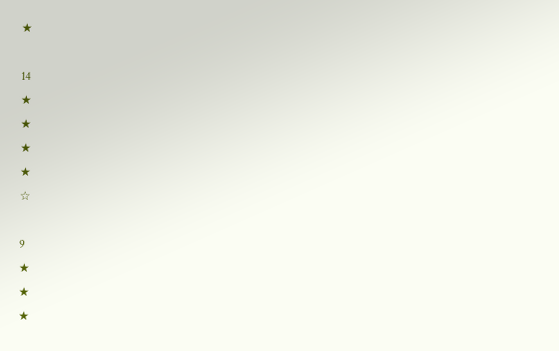★

14
★
★
★
★
☆

9
★
★
★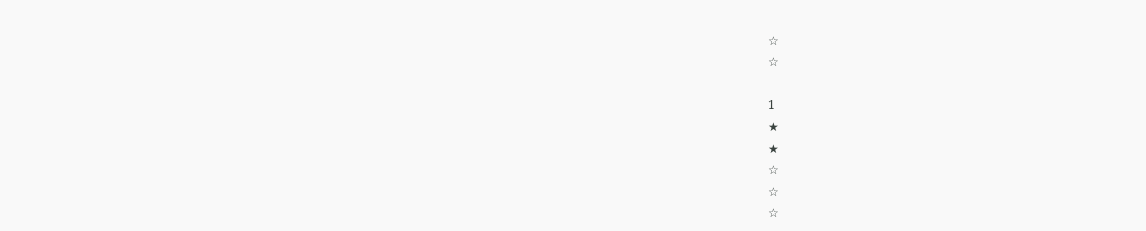☆
☆

1
★
★
☆
☆
☆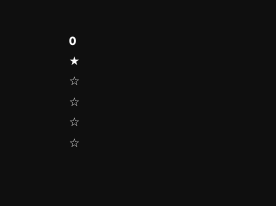0
★
☆
☆
☆
☆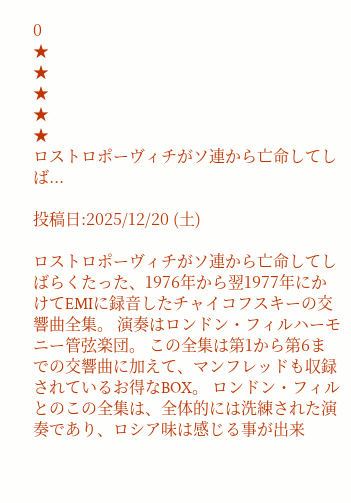0
★
★
★
★
★
ロストロポーヴィチがソ連から亡命してしば...

投稿日:2025/12/20 (土)

ロストロポーヴィチがソ連から亡命してしばらくたった、1976年から翌1977年にかけてEMIに録音したチャイコフスキーの交響曲全集。 演奏はロンドン・フィルハーモニー管弦楽団。 この全集は第1から第6までの交響曲に加えて、マンフレッドも収録されているお得なBOX。 ロンドン・フィルとのこの全集は、全体的には洗練された演奏であり、ロシア味は感じる事が出来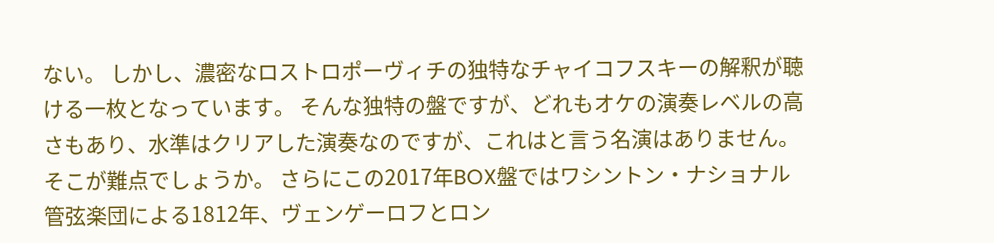ない。 しかし、濃密なロストロポーヴィチの独特なチャイコフスキーの解釈が聴ける一枚となっています。 そんな独特の盤ですが、どれもオケの演奏レベルの高さもあり、水準はクリアした演奏なのですが、これはと言う名演はありません。 そこが難点でしょうか。 さらにこの2017年BOX盤ではワシントン・ナショナル管弦楽団による1812年、ヴェンゲーロフとロン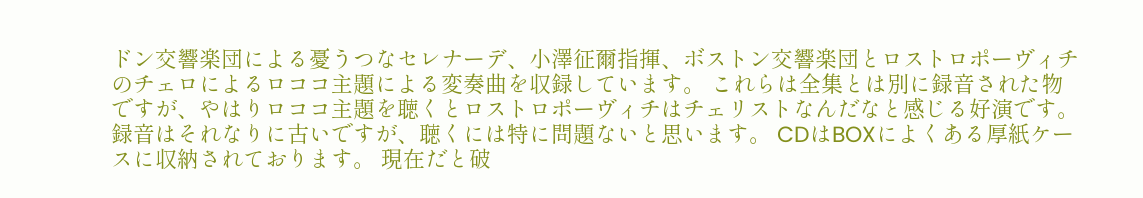ドン交響楽団による憂うつなセレナーデ、小澤征爾指揮、ボストン交響楽団とロストロポーヴィチのチェロによるロココ主題による変奏曲を収録しています。 これらは全集とは別に録音された物ですが、やはりロココ主題を聴くとロストロポーヴィチはチェリストなんだなと感じる好演です。 録音はそれなりに古いですが、聴くには特に問題ないと思います。 CDはBOXによくある厚紙ケースに収納されております。 現在だと破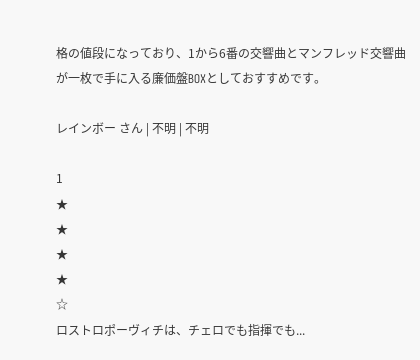格の値段になっており、1から6番の交響曲とマンフレッド交響曲が一枚で手に入る廉価盤BOXとしておすすめです。

レインボー さん | 不明 | 不明

1
★
★
★
★
☆
ロストロポーヴィチは、チェロでも指揮でも...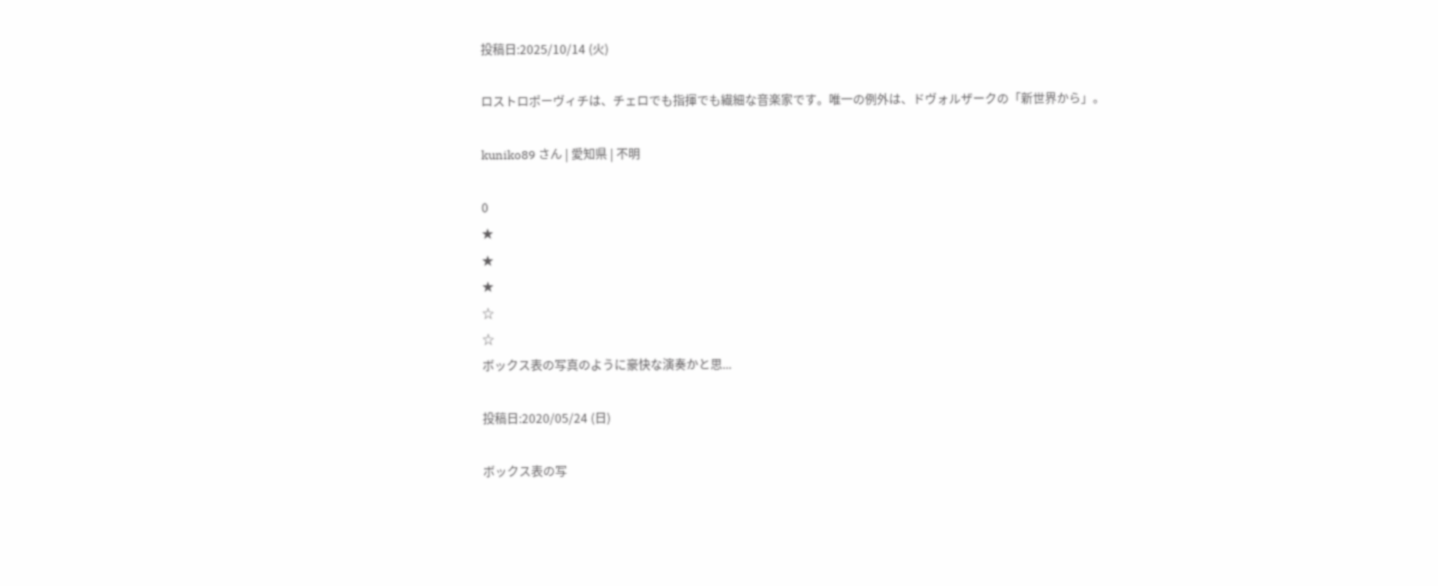投稿日:2025/10/14 (火)

ロストロポーヴィチは、チェロでも指揮でも繊細な音楽家です。唯一の例外は、ドヴォルザークの「新世界から」。

kuniko89 さん | 愛知県 | 不明

0
★
★
★
☆
☆
ボックス表の写真のように豪快な演奏かと思...

投稿日:2020/05/24 (日)

ボックス表の写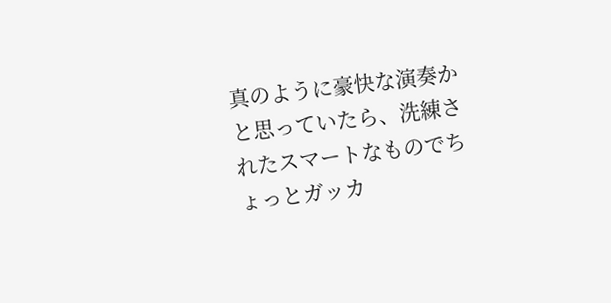真のように豪快な演奏かと思っていたら、洗練されたスマートなものでちょっとガッカ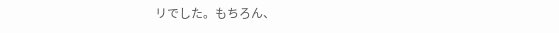リでした。もちろん、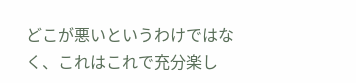どこが悪いというわけではなく、これはこれで充分楽し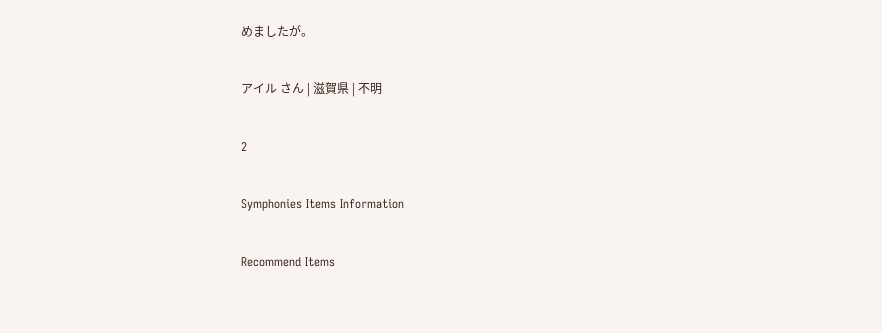めましたが。

アイル さん | 滋賀県 | 不明

2

Symphonies Items Information

Recommend Items